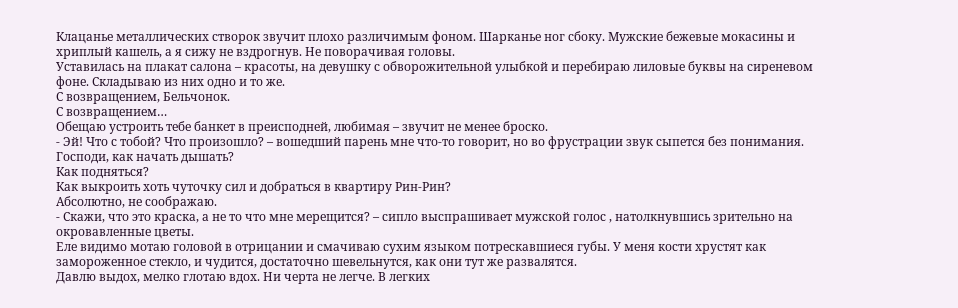Клацанье металлических створок звучит плохо различимым фоном. Шарканье ног сбоку. Мужские бежевые мокасины и хриплый кашель, а я сижу не вздрогнув. Не поворачивая головы.
Уставилась на плакат салона – красоты, на девушку с обворожительной улыбкой и перебираю лиловые буквы на сиреневом фоне. Складываю из них одно и то же.
С возвращением, Бельчонок.
С возвращением…
Обещаю устроить тебе банкет в преисподней, любимая – звучит не менее броско.
- Эй! Что с тобой? Что произошло? – вошедший парень мне что-то говорит, но во фрустрации звук сыпется без понимания.
Господи, как начать дышать?
Как подняться?
Как выкроить хоть чуточку сил и добраться в квартиру Рин-Рин?
Абсолютно, не соображаю.
- Скажи, что это краска, а не то что мне мерещится? – сипло выспрашивает мужской голос , натолкнувшись зрительно на окровавленные цветы.
Еле видимо мотаю головой в отрицании и смачиваю сухим языком потрескавшиеся губы. У меня кости хрустят как замороженное стекло, и чудится, достаточно шевельнутся, как они тут же развалятся.
Давлю выдох, мелко глотаю вдох. Ни черта не легче. В легких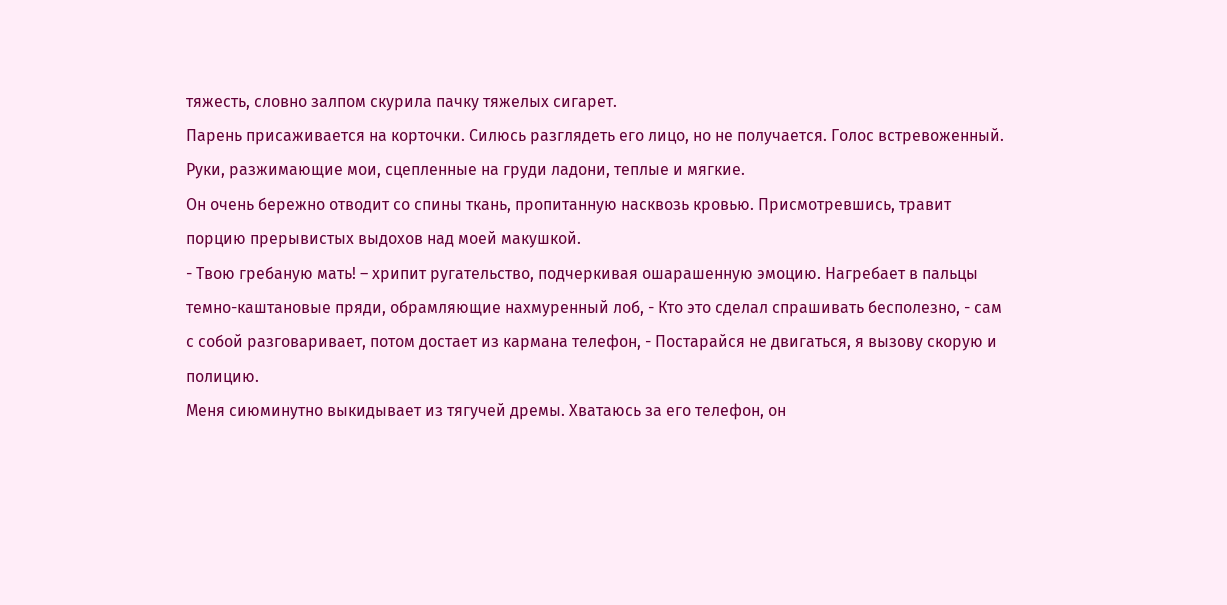тяжесть, словно залпом скурила пачку тяжелых сигарет.
Парень присаживается на корточки. Силюсь разглядеть его лицо, но не получается. Голос встревоженный. Руки, разжимающие мои, сцепленные на груди ладони, теплые и мягкие.
Он очень бережно отводит со спины ткань, пропитанную насквозь кровью. Присмотревшись, травит порцию прерывистых выдохов над моей макушкой.
- Твою гребаную мать! – хрипит ругательство, подчеркивая ошарашенную эмоцию. Нагребает в пальцы темно-каштановые пряди, обрамляющие нахмуренный лоб, - Кто это сделал спрашивать бесполезно, - сам с собой разговаривает, потом достает из кармана телефон, - Постарайся не двигаться, я вызову скорую и полицию.
Меня сиюминутно выкидывает из тягучей дремы. Хватаюсь за его телефон, он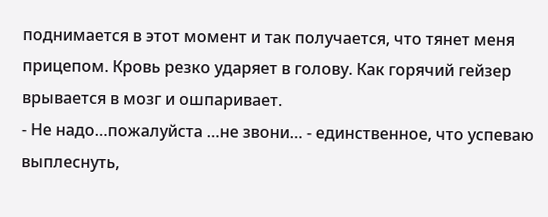поднимается в этот момент и так получается, что тянет меня прицепом. Кровь резко ударяет в голову. Как горячий гейзер врывается в мозг и ошпаривает.
- Не надо…пожалуйста …не звони… - единственное, что успеваю выплеснуть,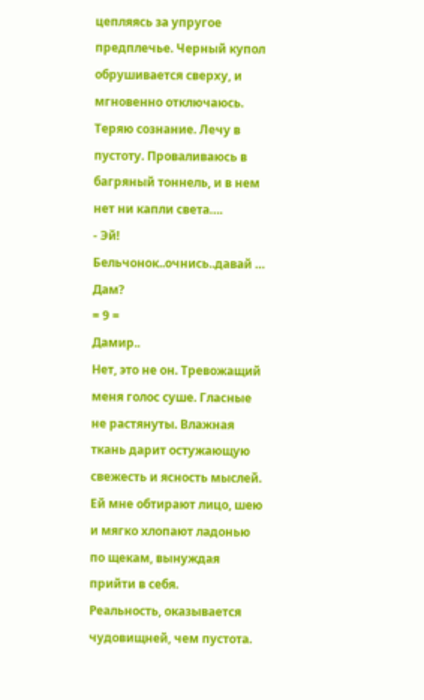цепляясь за упругое предплечье. Черный купол обрушивается сверху, и мгновенно отключаюсь.
Теряю сознание. Лечу в пустоту. Проваливаюсь в багряный тоннель, и в нем нет ни капли света….
- Эй! Бельчонок..очнись..давай …
Дам?
= 9 =
Дамир..
Нет, это не он. Тревожащий меня голос суше. Гласные не растянуты. Влажная ткань дарит остужающую свежесть и ясность мыслей. Ей мне обтирают лицо, шею и мягко хлопают ладонью по щекам, вынуждая прийти в себя.
Реальность, оказывается чудовищней, чем пустота.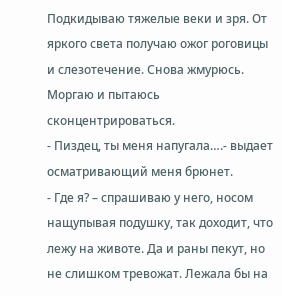Подкидываю тяжелые веки и зря. От яркого света получаю ожог роговицы и слезотечение. Снова жмурюсь. Моргаю и пытаюсь сконцентрироваться.
- Пиздец, ты меня напугала….- выдает осматривающий меня брюнет.
- Где я? – спрашиваю у него, носом нащупывая подушку, так доходит, что лежу на животе. Да и раны пекут, но не слишком тревожат. Лежала бы на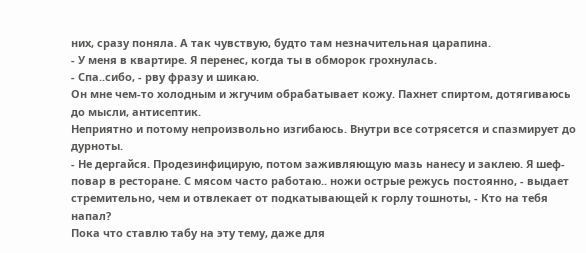них, сразу поняла. А так чувствую, будто там незначительная царапина.
- У меня в квартире. Я перенес, когда ты в обморок грохнулась.
- Спа..сибо, - рву фразу и шикаю.
Он мне чем-то холодным и жгучим обрабатывает кожу. Пахнет спиртом, дотягиваюсь до мысли, антисептик.
Неприятно и потому непроизвольно изгибаюсь. Внутри все сотрясется и спазмирует до дурноты.
- Не дергайся. Продезинфицирую, потом заживляющую мазь нанесу и заклею. Я шеф-повар в ресторане. С мясом часто работаю.. ножи острые режусь постоянно, - выдает стремительно, чем и отвлекает от подкатывающей к горлу тошноты, - Кто на тебя напал?
Пока что ставлю табу на эту тему, даже для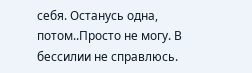себя. Останусь одна, потом..Просто не могу. В бессилии не справлюсь.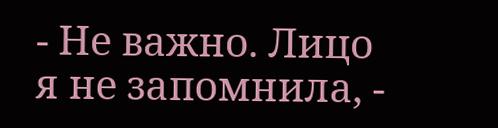- Не важно. Лицо я не запомнила, -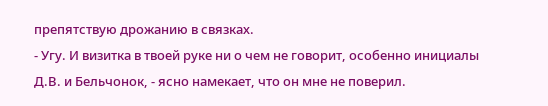препятствую дрожанию в связках.
- Угу. И визитка в твоей руке ни о чем не говорит, особенно инициалы Д.В. и Бельчонок, - ясно намекает, что он мне не поверил.